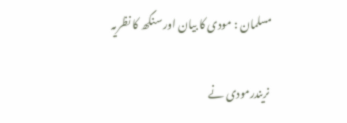مسلمان : مودی کا بیان اور سنگھ کا نظریہ

 نریندرمودی نے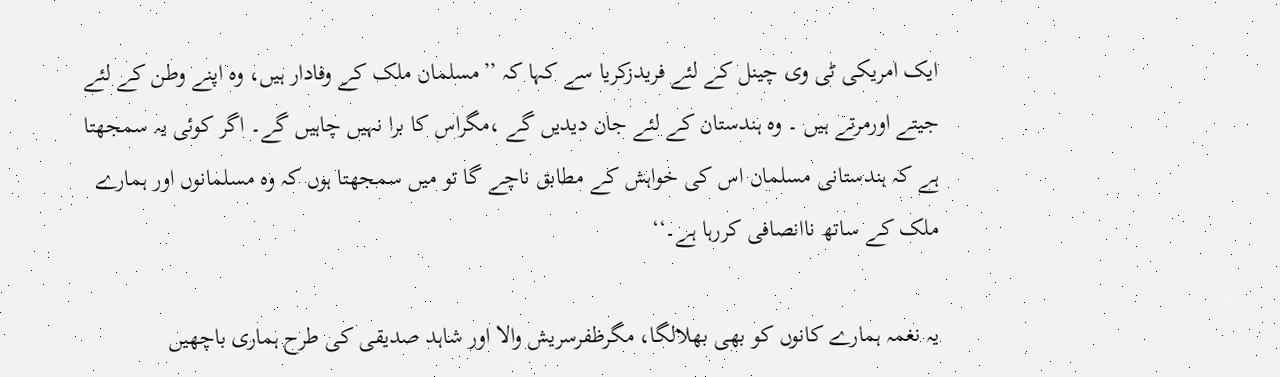ایک امریکی ٹی وی چینل کے لئے فریدزکریا سے کہا کہ ’’مسلمان ملک کے وفادار ہیں، وہ اپنے وطن کے لئے جیتے اورمرتے ہیں ۔ وہ ہندستان کے لئے جان دیدیں گے ،مگراس کا برا نہیں چاہیں گے۔ اگر کوئی یہ سمجھتا ہے کہ ہندستانی مسلمان اس کی خواہش کے مطابق ناچے گا تو میں سمجھتا ہوں کہ وہ مسلمانوں اور ہمارے ملک کے ساتھ ناانصافی کررہا ہے۔‘‘

یہ نغمہ ہمارے کانوں کو بھی بھلالگا، مگرظفرسریش والا اور شاہد صدیقی کی طرح ہماری باچھیں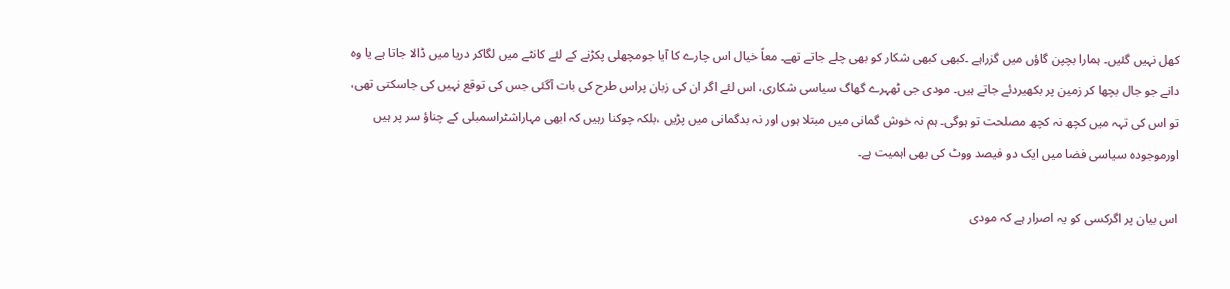کھل نہیں گئیں۔ ہمارا بچپن گاؤں میں گزراہے ۔کبھی کبھی شکار کو بھی چلے جاتے تھے۔ معاً خیال اس چارے کا آیا جومچھلی پکڑنے کے لئے کانٹے میں لگاکر دریا میں ڈالا جاتا ہے یا وہ دانے جو جال بچھا کر زمین پر بکھیردئے جاتے ہیں۔ مودی جی ٹھہرے گھاگ سیاسی شکاری، اس لئے اگر ان کی زبان پراس طرح کی بات آگئی جس کی توقع نہیں کی جاسکتی تھی، تو اس کی تہہ میں کچھ نہ کچھ مصلحت تو ہوگی۔ ہم نہ خوش گمانی میں مبتلا ہوں اور نہ بدگمانی میں پڑیں ،بلکہ چوکنا رہیں کہ ابھی مہاراشٹراسمبلی کے چناؤ سر پر ہیں اورموجودہ سیاسی فضا میں ایک دو فیصد ووٹ کی بھی اہمیت ہے۔

اس بیان پر اگرکسی کو یہ اصرار ہے کہ مودی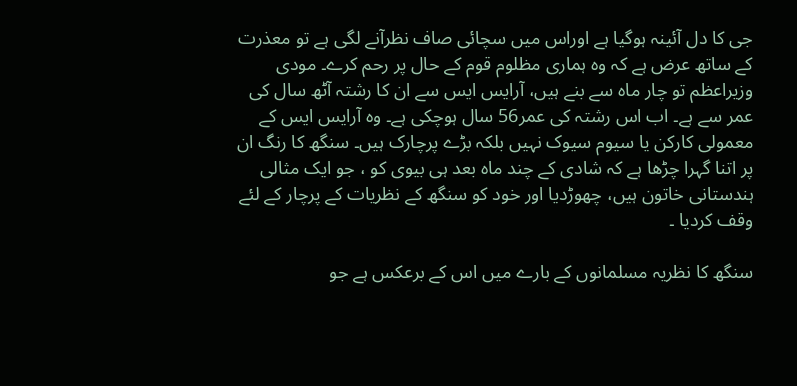جی کا دل آئینہ ہوگیا ہے اوراس میں سچائی صاف نظرآنے لگی ہے تو معذرت کے ساتھ عرض ہے کہ وہ ہماری مظلوم قوم کے حال پر رحم کرے۔ مودی وزیراعظم تو چار ماہ سے بنے ہیں، آرایس ایس سے ان کا رشتہ آٹھ سال کی عمر سے ہے۔ اب اس رشتہ کی عمر56 سال ہوچکی ہے۔ وہ آرایس ایس کے معمولی کارکن یا سیوم سیوک نہیں بلکہ بڑے پرچارک ہیں۔ سنگھ کا رنگ ان پر اتنا گہرا چڑھا ہے کہ شادی کے چند ماہ بعد ہی بیوی کو ، جو ایک مثالی ہندستانی خاتون ہیں، چھوڑدیا اور خود کو سنگھ کے نظریات کے پرچار کے لئے وقف کردیا ۔

سنگھ کا نظریہ مسلمانوں کے بارے میں اس کے برعکس ہے جو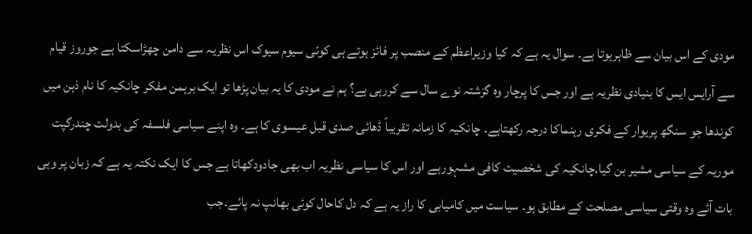مودی کے اس بیان سے ظاہرہوتا ہے۔ سوال یہ ہے کہ کیا وزیراعظم کے منصب پر فائز ہوتے ہی کوئی سیوم سیوک اس نظریہ سے دامن چھڑاسکتا ہے جوروز قیام سے آرایس ایس کا بنیادی نظریہ ہے اور جس کا پرچار وہ گزشتہ نوے سال سے کررہی ہے؟ ہم نے مودی کا یہ بیان پڑھا تو ایک برہمن مفکر چانکیہ کا نام ذہن میں کوندھا جو سنگھ پریوار کے فکری رہنماکا درجہ رکھتاہے۔ چانکیہ کا زمانہ تقریباً ڈھائی صدی قبل عیسوی کا ہے۔ وہ اپنے سیاسی فلسفہ کی بدولت چندرگپت موریہ کے سیاسی مشیر بن گیا۔چانکیہ کی شخصیت کافی مشہورہے اور اس کا سیاسی نظریہ اب بھی جادودکھاتا ہے جس کا ایک نکتہ یہ ہے کہ زبان پر وہی بات آئے وہ وقتی سیاسی مصلحت کے مطابق ہو۔ سیاست میں کامیابی کا راز یہ ہے کہ دل کاحال کوئی بھانپ نہ پائے۔جب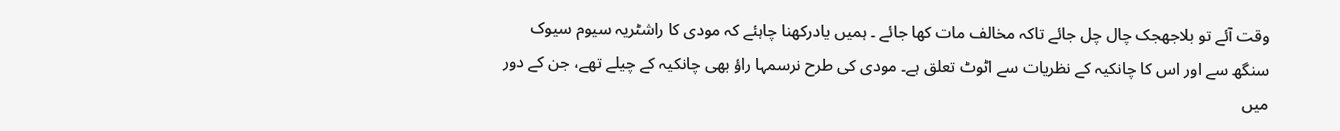وقت آئے تو بلاجھجک چال چل جائے تاکہ مخالف مات کھا جائے ۔ ہمیں یادرکھنا چاہئے کہ مودی کا راشٹریہ سیوم سیوک سنگھ سے اور اس کا چانکیہ کے نظریات سے اٹوٹ تعلق ہے۔ مودی کی طرح نرسمہا راؤ بھی چانکیہ کے چیلے تھے، جن کے دور میں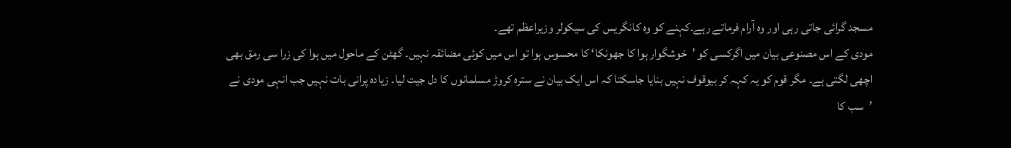مسجد گرائی جاتی رہی اور وہ آرام فرماتے رہے۔کہنے کو وہ کانگریس کی سیکولر وزیراعظم تھے۔
مودی کے اس مصنوعی بیان میں اگرکسی کو ’خوشگوار ہوا کا جھونکا‘ کا محسوس ہوا تو اس میں کوئی مضائقہ نہیں۔ گھٹن کے ماحول میں ہوا کی زرا سی رمق بھی اچھی لگتی ہے۔ مگر قوم کو یہ کہہ کر بیوقوف نہیں بنایا جاسکتا کہ اس ایک بیان نے سترہ کروڑ مسلمانوں کا دل جیت لیا۔ زیادہ پرانی بات نہیں جب انہی مودی نے ’سب کا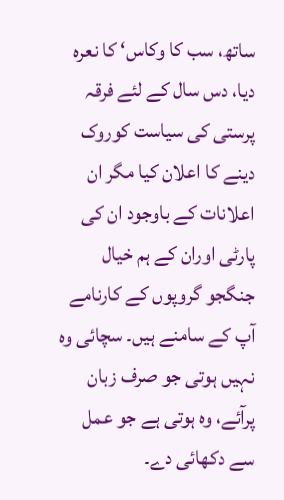ساتھ، سب کا وکاس‘ کا نعرہ دیا، دس سال کے لئے فرقہ پرستی کی سیاست کوروک دینے کا اعلان کیا مگر ان اعلانات کے باوجود ان کی پارٹی اوران کے ہم خیال جنگجو گروپوں کے کارنامے آپ کے سامنے ہیں۔ سچائی وہ نہیں ہوتی جو صرف زبان پرآئے، وہ ہوتی ہے جو عمل سے دکھائی دے۔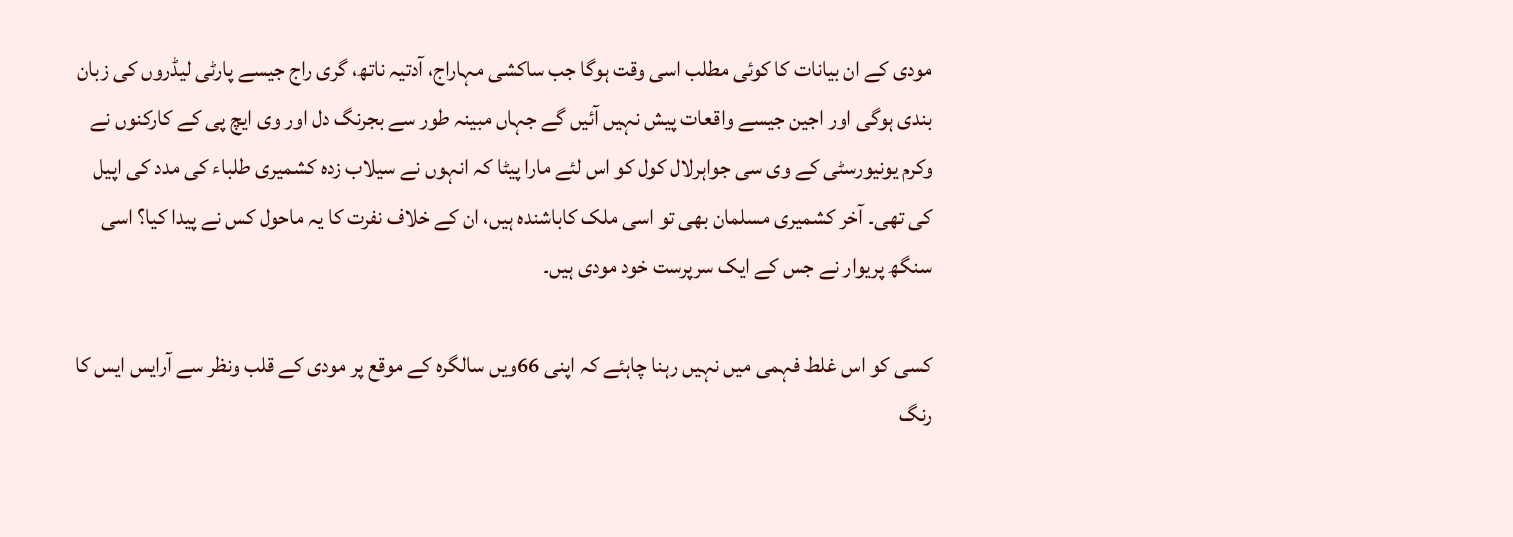مودی کے ان بیانات کا کوئی مطلب اسی وقت ہوگا جب ساکشی مہاراج، آدتیہ ناتھ، گری راج جیسے پارٹی لیڈروں کی زبان بندی ہوگی اور اجین جیسے واقعات پیش نہیں آئیں گے جہاں مبینہ طور سے بجرنگ دل اور وی ایچ پی کے کارکنوں نے وکرم یونیورسٹی کے وی سی جواہرلال کول کو اس لئے مارا پیٹا کہ انہوں نے سیلاب زدہ کشمیری طلباء کی مدد کی اپیل کی تھی۔ آخر کشمیری مسلمان بھی تو اسی ملک کاباشندہ ہیں، ان کے خلاف نفرت کا یہ ماحول کس نے پیدا کیا؟ اسی سنگھ پریوار نے جس کے ایک سرپرست خود مودی ہیں۔

کسی کو اس غلط فہمی میں نہیں رہنا چاہئے کہ اپنی 66ویں سالگرہ کے موقع پر مودی کے قلب ونظر سے آرایس ایس کا رنگ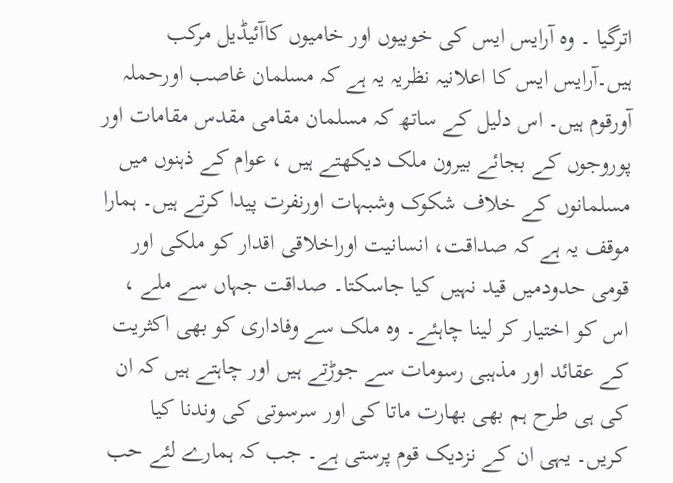اترگیا ۔ وہ آرایس ایس کی خوبیوں اور خامیوں کاآئیڈیل مرکب ہیں۔آرایس ایس کا اعلانیہ نظریہ یہ ہے کہ مسلمان غاصب اورحملہ آورقوم ہیں۔ اس دلیل کے ساتھ کہ مسلمان مقامی مقدس مقامات اور پوروجوں کے بجائے بیرون ملک دیکھتے ہیں ، عوام کے ذہنوں میں مسلمانوں کے خلاف شکوک وشبہات اورنفرت پیدا کرتے ہیں۔ ہمارا موقف یہ ہے کہ صداقت، انسانیت اوراخلاقی اقدار کو ملکی اور قومی حدودمیں قید نہیں کیا جاسکتا۔ صداقت جہاں سے ملے ، اس کو اختیار کر لینا چاہئے۔ وہ ملک سے وفاداری کو بھی اکثریت کے عقائد اور مذہبی رسومات سے جوڑتے ہیں اور چاہتے ہیں کہ ان کی ہی طرح ہم بھی بھارت ماتا کی اور سرسوتی کی وندنا کیا کریں۔ یہی ان کے نزدیک قوم پرستی ہے۔ جب کہ ہمارے لئے حب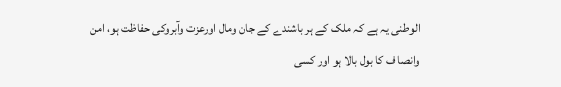الوطنی یہ ہے کہ ملک کے ہر باشندے کے جان ومال اورعزت وآبروکی حفاظت ہو، امن وانصا ف کا بول بالا ہو اور کسی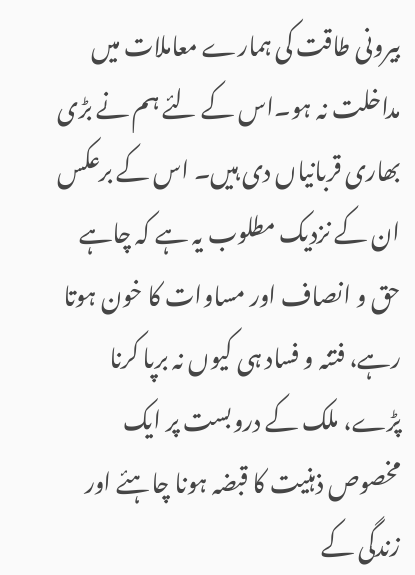بیرونی طاقت کی ہمارے معاملات میں مداخلت نہ ہو۔اس کے لئے ہم نے بڑی بھاری قربانیاں دی ہیں۔ اس کے برعکس ان کے نزدیک مطلوب یہ ہے کہ چاہے حق و انصاف اور مساوات کا خون ہوتا رہے، فتنہ و فساد ہی کیوں نہ برپا کرنا پڑے، ملک کے دروبست پر ایک مخصوص ذہنیت کا قبضہ ہونا چاہئے اور زندگی کے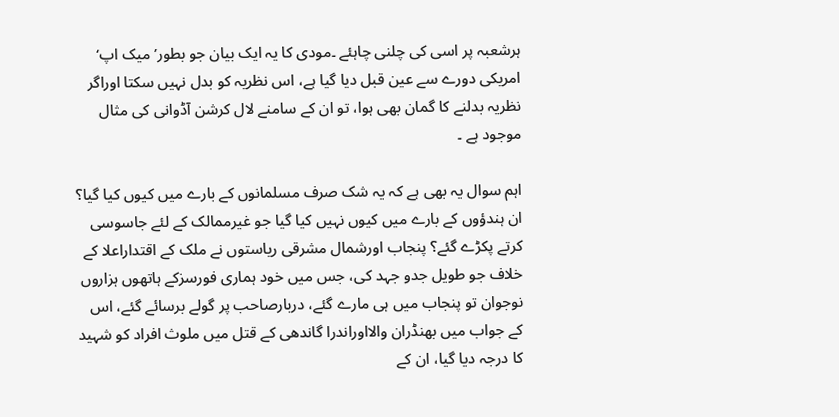ہرشعبہ پر اسی کی چلنی چاہئے ۔مودی کا یہ ایک بیان جو بطور’میک اپ‘ امریکی دورے سے عین قبل دیا گیا ہے، اس نظریہ کو بدل نہیں سکتا اوراگر نظریہ بدلنے کا گمان بھی ہوا، تو ان کے سامنے لال کرشن آڈوانی کی مثال موجود ہے ۔

اہم سوال یہ بھی ہے کہ یہ شک صرف مسلمانوں کے بارے میں کیوں کیا گیا؟ ان ہندؤوں کے بارے میں کیوں نہیں کیا گیا جو غیرممالک کے لئے جاسوسی کرتے پکڑے گئے؟ پنجاب اورشمال مشرقی ریاستوں نے ملک کے اقتداراعلا کے خلاف جو طویل جدو جہد کی، جس میں خود ہماری فورسزکے ہاتھوں ہزاروں نوجوان تو پنجاب میں ہی مارے گئے، دربارصاحب پر گولے برسائے گئے، اس کے جواب میں بھنڈران والااوراندرا گاندھی کے قتل میں ملوث افراد کو شہید کا درجہ دیا گیا، ان کے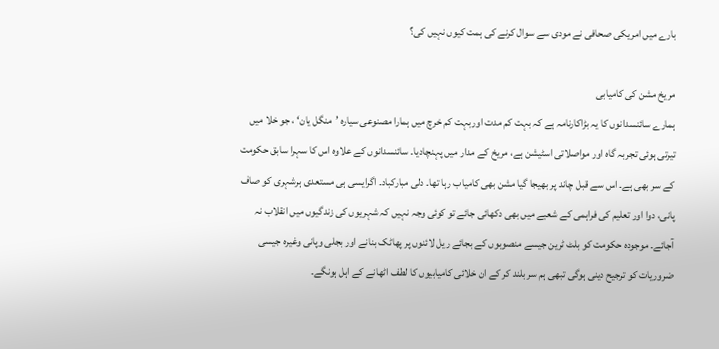بارے میں امریکی صحافی نے مودی سے سوال کرنے کی ہمت کیوں نہیں کی؟

مریخ مشن کی کامیابی
ہمارے سائنسدانوں کا یہ بڑاکارنامہ ہے کہ بہت کم مدت اوربہت کم خرچ میں ہمارا مصنوعی سیارہ ’منگل یان‘ ، جو خلا میں تیرتی ہوئی تجربہ گاہ اور مواصلاتی اسٹیشن ہے، مریخ کے مدار میں پہنچادیا۔ سائنسدانوں کے علاوہ اس کا سہرا سابق حکومت کے سر بھی ہے۔ اس سے قبل چاند پر بھیجا گیا مشن بھی کامیاب رہا تھا۔ دلی مبارکباد۔ اگرایسی ہی مستعدی ہرشہری کو صاف پانی، دوا اور تعلیم کی فراہمی کے شعبے میں بھی دکھائی جائے تو کوئی وجہ نہیں کہ شہریوں کی زندگیوں میں انقلاب نہ آجائے۔ موجودہ حکومت کو بلٹ ٹرین جیسے منصوبوں کے بجائے ریل لائنوں پر پھاٹک بنانے اور بجلی وپانی وغیرہ جیسی ضروریات کو ترجیح دینی ہوگی تبھی ہم سر بلند کر کے ان خلائی کامیابیوں کا لطف اٹھانے کے اہل ہونگے۔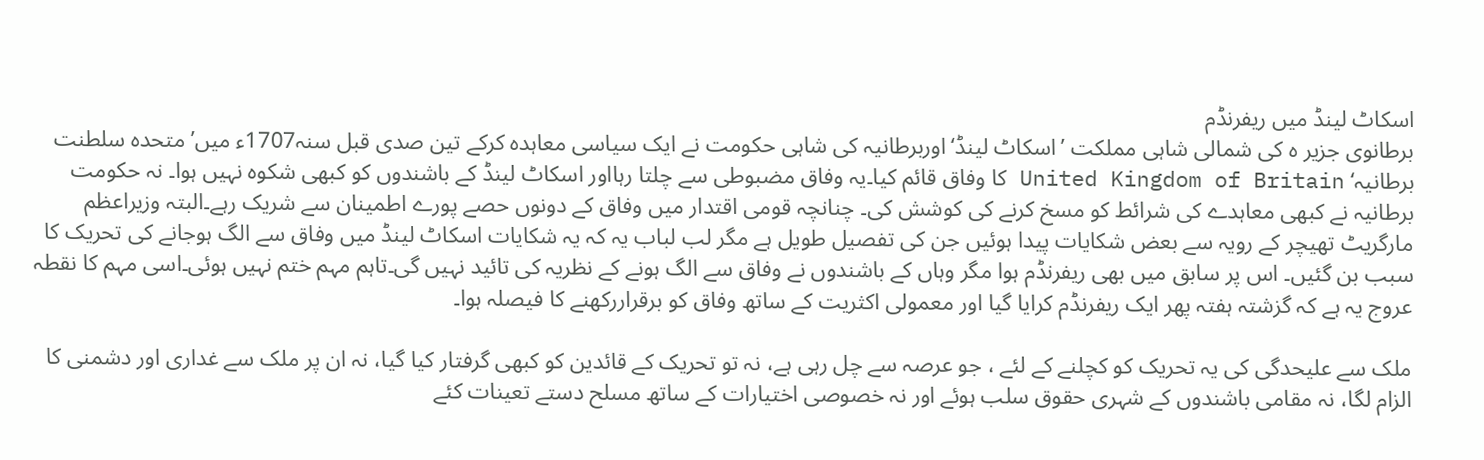اسکاٹ لینڈ میں ریفرنڈم
برطانوی جزیر ہ کی شمالی شاہی مملکت ’اسکاٹ لینڈ‘اوربرطانیہ کی شاہی حکومت نے ایک سیاسی معاہدہ کرکے تین صدی قبل سنہ1707ء میں’ متحدہ سلطنت برطانیہ‘ United Kingdom of Britain کا وفاق قائم کیا۔یہ وفاق مضبوطی سے چلتا رہااور اسکاٹ لینڈ کے باشندوں کو کبھی شکوہ نہیں ہوا۔ نہ حکومت برطانیہ نے کبھی معاہدے کی شرائط کو مسخ کرنے کی کوشش کی۔ چنانچہ قومی اقتدار میں وفاق کے دونوں حصے پورے اطمینان سے شریک رہے۔البتہ وزیراعظم مارگریٹ تھیچر کے رویہ سے بعض شکایات پیدا ہوئیں جن کی تفصیل طویل ہے مگر لب لباب یہ کہ یہ شکایات اسکاٹ لینڈ میں وفاق سے الگ ہوجانے کی تحریک کا سبب بن گئیں۔ اس پر سابق میں بھی ریفرنڈم ہوا مگر وہاں کے باشندوں نے وفاق سے الگ ہونے کے نظریہ کی تائید نہیں گی۔تاہم مہم ختم نہیں ہوئی۔اسی مہم کا نقطہ عروج یہ ہے کہ گزشتہ ہفتہ پھر ایک ریفرنڈم کرایا گیا اور معمولی اکثریت کے ساتھ وفاق کو برقراررکھنے کا فیصلہ ہوا۔

ملک سے علیحدگی کی یہ تحریک کو کچلنے کے لئے ، جو عرصہ سے چل رہی ہے، نہ تو تحریک کے قائدین کو کبھی گرفتار کیا گیا، نہ ان پر ملک سے غداری اور دشمنی کا الزام لگا، نہ مقامی باشندوں کے شہری حقوق سلب ہوئے اور نہ خصوصی اختیارات کے ساتھ مسلح دستے تعینات کئے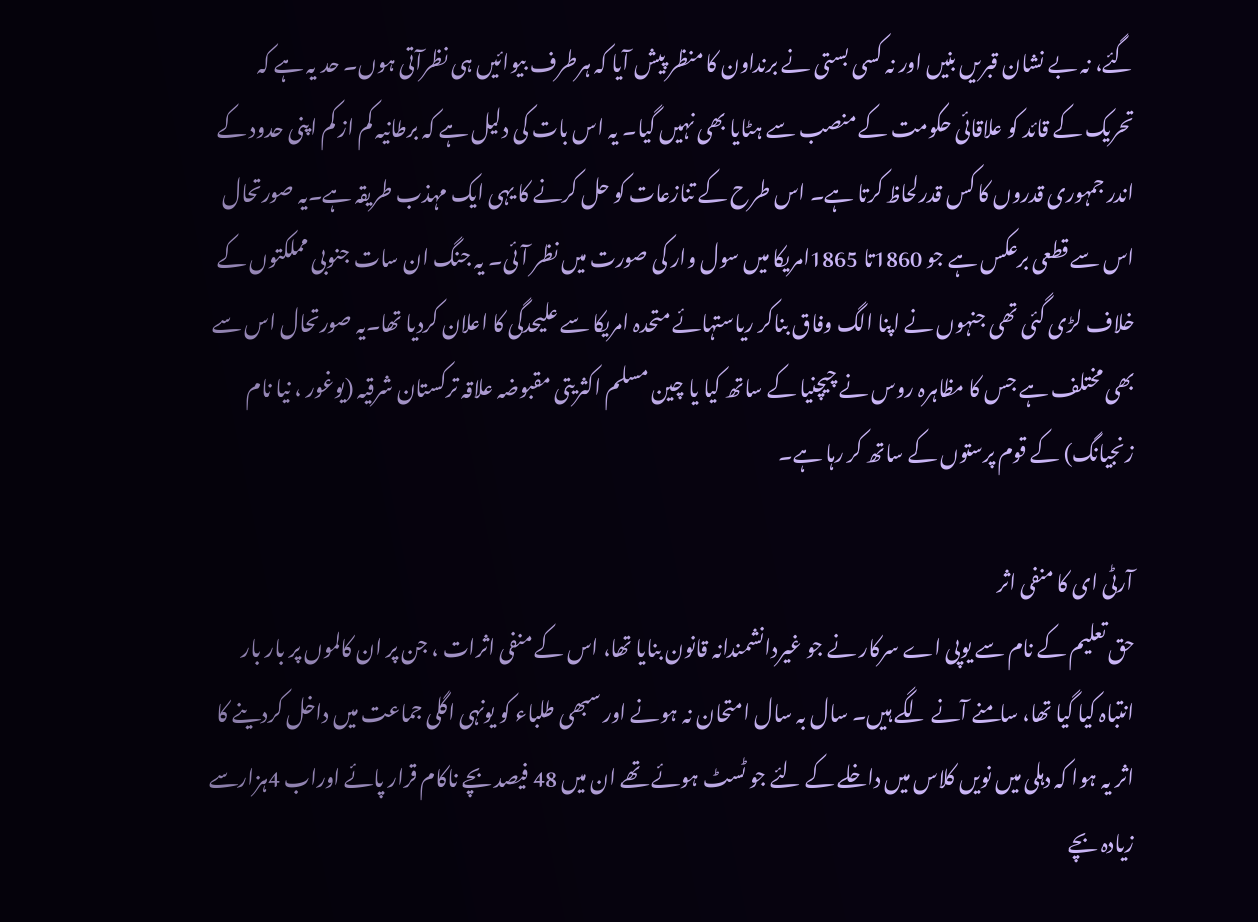گئے، نہ بے نشان قبریں بنیں اور نہ کسی بستی نے برنداون کا منظر پیش آیا کہ ہرطرف بیوائیں ہی نظرآتی ہوں۔ حد یہ ہے کہ تحریک کے قائد کو علاقائی حکومت کے منصب سے ہٹایا بھی نہیں گیا۔ یہ اس بات کی دلیل ہے کہ برطانیہ کم از کم اپنی حدود کے اندر جمہوری قدروں کا کس قدرلحاظ کرتا ہے۔ اس طرح کے تنازعات کو حل کرنے کا یہی ایک مہذب طریقہ ہے۔یہ صورتحال اس سے قطعی برعکس ہے جو 1860تا 1865امریکا میں سول وار کی صورت میں نظر آئی۔ یہ جنگ ان سات جنوبی مملکتوں کے خلاف لڑی گئی تھی جنہوں نے اپنا الگ وفاق بناکر ریاستہائے متحدہ امریکا سے علیحدگی کا اعلان کردیا تھا۔یہ صورتحال اس سے بھی مختلف ہے جس کا مظاہرہ روس نے چیچنیا کے ساتھ کیا یا چین مسلم اکثریتی مقبوضہ علاقہ ترکستان شرقیہ (یوغور ، نیا نام زنجیانگ) کے قوم پرستوں کے ساتھ کر رہا ہے۔

آرٹی ای کا منفی اثر
حق تعلیم کے نام سے یوپی اے سرکار نے جو غیردانشمندانہ قانون بنایا تھا، اس کے منفی اثرات ، جن پر ان کالموں پر بار بار انتباہ کیا گیا تھا، سامنے آنے لگے ہیں۔ سال بہ سال امتحان نہ ہونے اور سبھی طلباء کو یونہی اگلی جماعت میں داخل کردینے کا اثر یہ ہوا کہ دہلی میں نویں کلاس میں داخلے کے لئے جو ٹسٹ ہوئے تھے ان میں 48 فیصد بچے ناکام قرار پائے اوراب 4ہزارسے زیادہ بچے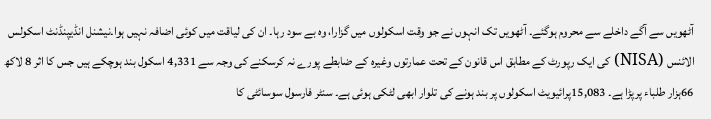آٹھویں سے آگے داخلے سے محروم ہوگئے۔ آٹھویں تک انہوں نے جو وقت اسکولوں میں گزارا، وہ بے سود رہا۔ ان کی لیاقت میں کوئی اضافہ نہیں ہوا۔نیشنل انڈیپنڈنٹ اسکولس الائنس (NISA) کی ایک رپورٹ کے مطابق اس قانون کے تحت عمارتوں وغیرہ کے ضابطے پورے نہ کرسکنے کی وجہ سے 4,331 اسکول بند ہوچکے ہیں جس کا اثر 8 لاکھ 66ہزار طلباء پرپڑا ہے۔ 15,083پرائیویٹ اسکولوں پر بند ہونے کی تلوار ابھی لٹکی ہوئی ہے۔ سنٹر فارسول سوسائٹی کا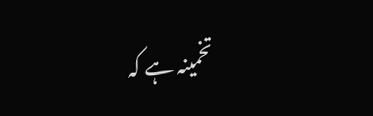تخمینہ ہے کہ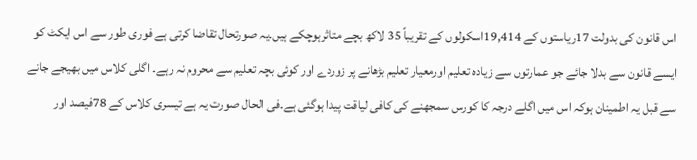اس قانون کی بدولت 17ریاستوں کے 19,414اسکولوں کے تقریباً 35 لاکھ بچے متاثرہوچکے ہیں۔یہ صورتحال تقاضا کرتی ہے فوری طور سے اس ایکٹ کو ایسے قانون سے بدلا جائے جو عمارتوں سے زیادہ تعلیم اورمعیار تعلیم بڑھانے پر زوردے اور کوئی بچہ تعلیم سے محروم نہ رہے۔ اگلی کلاس میں بھیجے جانے سے قبل یہ اطمینان ہوکہ اس میں اگلے درجہ کا کورس سمجھنے کی کافی لیاقت پیدا ہوگئی ہے۔فی الحال صورت یہ ہے تیسری کلاس کے 78فیصد اور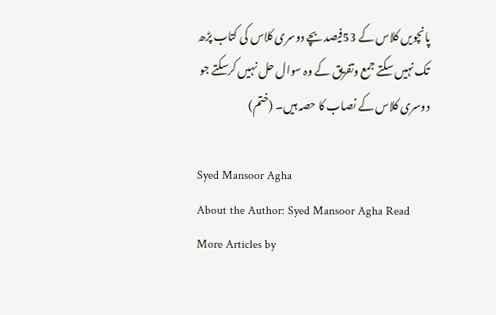پانچویں کلاس کے 53فیصد بچے دوسری کلاس کی کتاب پڑھ تک نہیں سکتے جمع وتفریق کے وہ سوال حل نہیں کرسکتے جو دوسری کلاس کے نصاب کا حصہ ہیں۔ (ختم)

Syed Mansoor Agha
About the Author: Syed Mansoor Agha Read More Articles by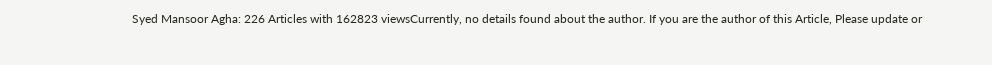Syed Mansoor Agha: 226 Articles with 162823 viewsCurrently, no details found about the author. If you are the author of this Article, Please update or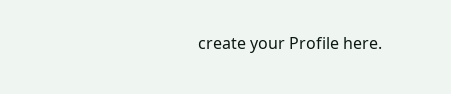create your Profile here.